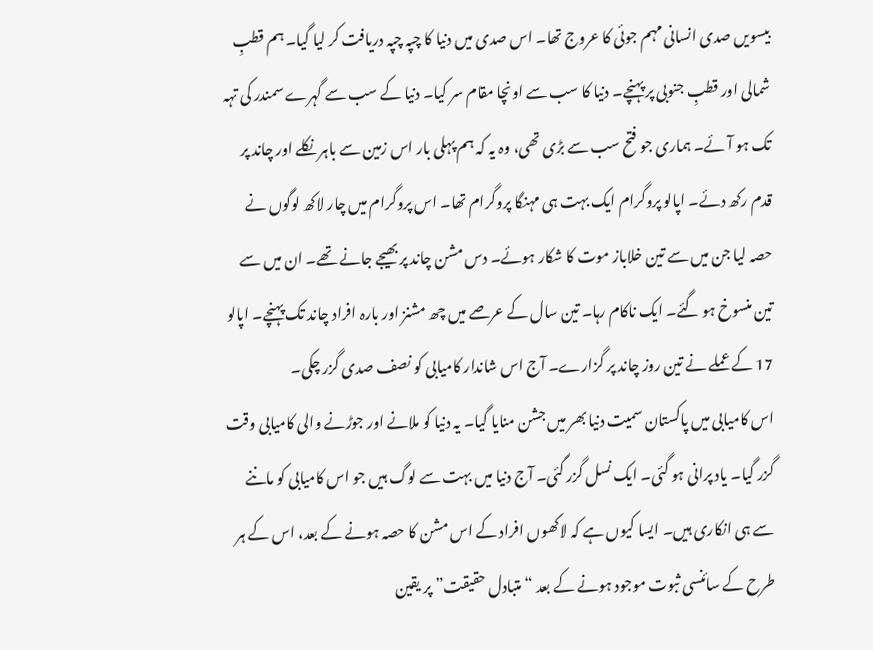بیسویں صدی انسانی مہم جوئی کا عروج تھا۔ اس صدی میں دنیا کا چپہ چپہ دریافت کر لیا گیا۔ ہم قطبِ شمالی اور قطبِ جنوبی پر پہنچے۔ دنیا کا سب سے اونچا مقام سر کیا۔ دنیا کے سب سے گہرے سمندر کی تہہ تک ہو آئے۔ ہماری جو فتح سب سے بڑی تھی، وہ یہ کہ ہم پہلی بار اس زمین سے باہر نکلے اور چاند پر قدم رکھ دئے۔ اپالو پروگرام ایک بہت ہی مہنگا پروگرام تھا۔ اس پروگرام میں چار لاکھ لوگوں نے حصہ لیا جن میں سے تین خلاباز موت کا شکار ہوئے۔ دس مشن چاند پر بھیجے جانے تھے۔ ان میں سے تین منسوخ ہو گئے۔ ایک ناکام رہا۔ تین سال کے عرصے میں چھ مشنز اور بارہ افراد چاند تک پہنچے۔ اپالو 17 کے عملے نے تین روز چاند پر گزارے۔ آج اس شاندار کامیابی کو نصف صدی گزر چکی۔
اس کامیابی میں پاکستان سمیت دنیا بھر میں جشن منایا گیا۔ یہ دنیا کو ملانے اور جوڑنے والی کامیابی وقت گزر گیا۔ یاد پرانی ہو گئی۔ ایک نسل گزر گئی۔ آج دنیا میں بہت سے لوگ ہیں جو اس کامیابی کو ماننے سے ہی انکاری ہیں۔ ایسا کیوں ہے کہ لاکھوں افراد کے اس مشن کا حصہ ہونے کے بعد، اس کے ہر طرح کے سائنسی ثبوت موجود ہونے کے بعد “متبادل حقیقت” پر یقین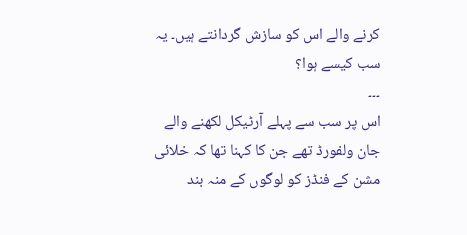کرنے والے اس کو سازش گردانتے ہیں۔ یہ سب کیسے ہوا؟
۔۔۔
اس پر سب سے پہلے آرٹیکل لکھنے والے جان ولفورڈ تھے جن کا کہنا تھا کہ خلائی مشن کے فنڈز کو لوگوں کے منہ بند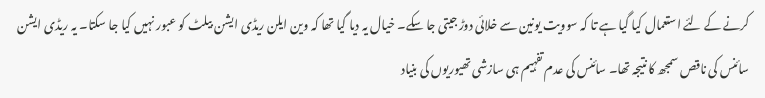کرنے کے لئے استعمال کیا گیا ہے تا کہ سوویت یونین سے خلائی دوڑ جیتی جا سکے۔ خیال یہ دیا گیا تھا کہ وین ایلن ریڈی ایشن بیلٹ کو عبور نہیں کیا جا سکتا۔ یہ ریڈی ایشن سائنس کی ناقص سمجھ کا نتیجہ تھا۔ سائنس کی عدم تفہیم ہی سازشی تھیوریوں کی بنیاد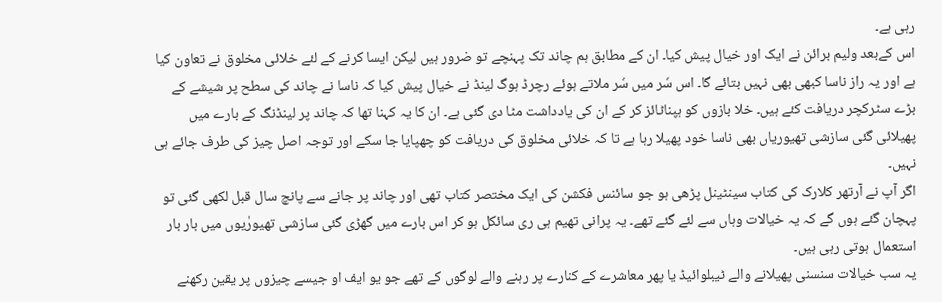رہی ہے۔
اس کےبعد ولیم برائن نے ایک اور خیال پیش کیا۔ ان کے مطابق ہم چاند تک پہنچے تو ضرور ہیں لیکن ایسا کرنے کے لئے خلائی مخلوق نے تعاون کیا ہے اور یہ راز ناسا کبھی بھی نہیں بتائے گا۔ اس سٗر میں سٗر ملاتے ہوئے رچرڈ ہوگ لینڈ نے خیال پیش کیا کہ ناسا نے چاند کی سطح پر شیشے کے بڑے سٹرکچر دریافت کئے ہیں۔ خلا بازوں کو ہپناٹائز کر کے ان کی یادداشت مٹا دی گئی ہے۔ ان کا یہ کہنا تھا کہ چاند پر لینڈنگ کے بارے میں پھیلائی گئی سازشی تھیوریاں بھی ناسا خود پھیلا رہا ہے تا کہ خلائی مخلوق کی دریافت کو چھپایا جا سکے اور توجہ اصل چیز کی طرف جائے ہی نہیں۔
اگر آپ نے آرتھر کلارک کی کتاب سینٹینل پڑھی ہو جو سائنس فکشن کی ایک مختصر کتاب تھی اور چاند پر جانے سے پانچ سال قبل لکھی گئی تو پہچان گئے ہوں گے کہ یہ خیالات وہاں سے لئے گئے تھے۔ یہ پرانی تھیم ہی ری سائکل ہو کر اس بارے میں گھڑی گئی سازشی تھیورٰیوں میں بار بار استعمال ہوتی رہی ہیں۔
یہ سب خیالات سنسنی پھیلانے والے ٹیبلوائیڈ یا پھر معاشرے کے کنارے پر رہنے والے لوگوں کے تھے جو یو ایف او جیسے چیزوں پر یقین رکھنے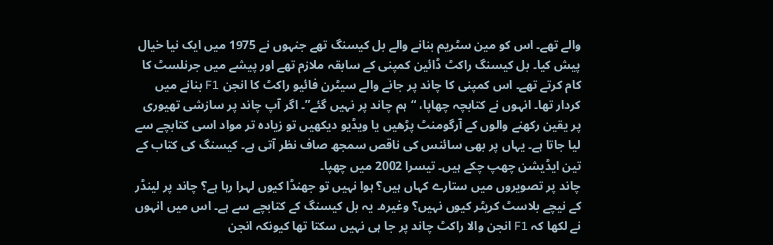والے تھے۔ اس کو مین سٹریم بنانے والے بل کیسنگ تھے جنہوں نے 1975 میں ایک نیا خیال پیش کیا۔ بل کیسنگ راکٹ ڈائین کمپنی کے سابقہ ملازم تھے اور پیشے میں جرنلسٹ کا کام کرتے تھے۔ اس کمپنی کا چاند پر جانے والے سیٹرن فائیو راکٹ کا انجن F1 بنانے میں کردار تھا۔ انہوں نے کتابچہ چھاپا، “ہم چاند پر نہیں گئے”۔ اگر آپ چاند پر سازشی تھیوری پر یقین رکھنے والوں کے آرگومنٹ پڑھیں یا ویڈیو دیکھیں تو زیادہ تر مواد اسی کتابچے سے لیا جاتا ہے۔ یہاں پر بھی سائنس کی ناقص سمجھ صاف نظر آتی ہے۔ کیسنگ کی کتاب کے تین ایڈیشن چھپ چکے ہیں۔ تیسرا 2002 میں چھپا۔
چاند پر تصویروں میں ستارے کہاں ہیں؟ ہوا نہیں تو جھنڈا کیوں لہرا رہا ہے؟ چاند پر لینڈر کے نیچے بلاسٹ کریٹر کیوں نہیں؟ وغیرہ۔ یہ بل کیسنگ کے کتابچے سے ہے۔ اس میں انہوں نے لکھا کہ F1 انجن والا راکٹ چاند پر جا ہی نہیں سکتا تھا کیونکہ انجن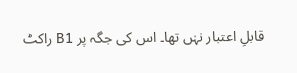قابلِ اعتبار نہٰں تھا۔ اس کی جگہ پر B1 راکٹ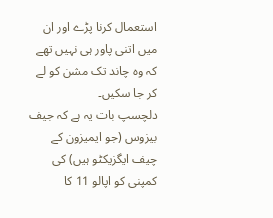استعمال کرنا پڑے اور ان میں اتنی پاور ہی نہیں تھے کہ وہ چاند تک مشن کو لے کر جا سکیں۔
دلچسپ بات یہ ہے کہ جیف بیزوس (جو ایمیزون کے چیف ایگزیکٹو ہیں) کی کمپنی کو اپالو 11 کا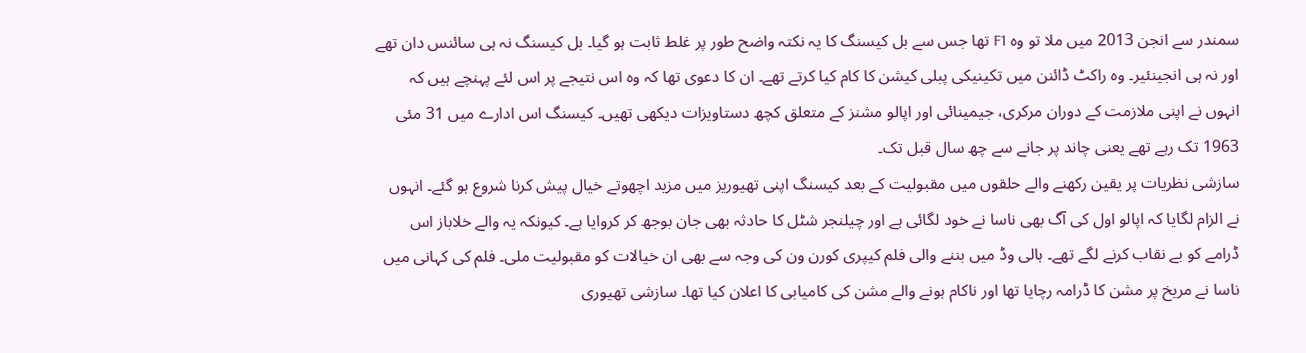سمندر سے انجن 2013 میں ملا تو وہ F1 تھا جس سے بل کیسنگ کا یہ نکتہ واضح طور پر غلط ثابت ہو گیا۔ بل کیسنگ نہ ہی سائنس دان تھے اور نہ ہی انجینئیر۔ وہ راکٹ ڈائنن میں تکینیکی پبلی کیشن کا کام کیا کرتے تھے۔ ان کا دعوی تھا کہ وہ اس نتیجے پر اس لئے پہنچے ہیں کہ انہوں نے اپنی ملازمت کے دوران مرکری، جیمینائی اور اپالو مشنز کے متعلق کچھ دستاویزات دیکھی تھیں۔ کیسنگ اس ادارے میں 31 مئی 1963 تک رہے تھے یعنی چاند پر جانے سے چھ سال قبل تک۔
سازشی نظریات پر یقین رکھنے والے حلقوں میں مقبولیت کے بعد کیسنگ اپنی تھیوریز میں مزید اچھوتے خیال پیش کرنا شروع ہو گئے۔ انہوں نے الزام لگایا کہ اپالو اول کی آگ بھی ناسا نے خود لگائی ہے اور چیلنجر شٹل کا حادثہ بھی جان بوجھ کر کروایا ہے۔ کیونکہ یہ والے خلاباز اس ڈرامے کو بے نقاب کرنے لگے تھے۔ ہالی وڈ میں بننے والی فلم کیپری کورن ون کی وجہ سے بھی ان خیالات کو مقبولیت ملی۔ فلم کی کہانی میں ناسا نے مریخ پر مشن کا ڈرامہ رچایا تھا اور ناکام ہونے والے مشن کی کامیابی کا اعلان کیا تھا۔ سازشی تھیوری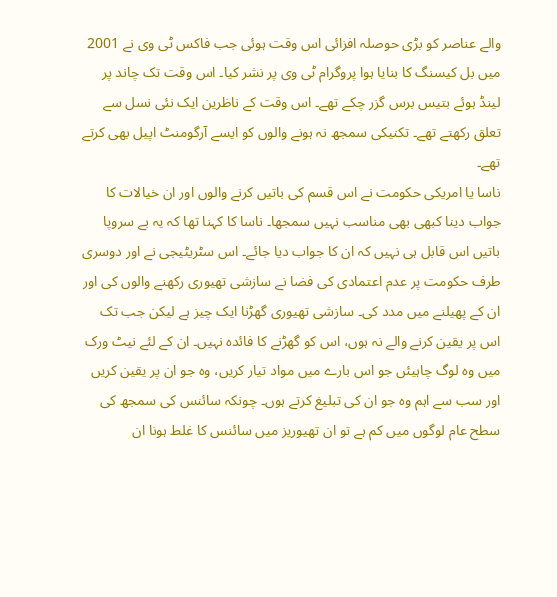والے عناصر کو بڑی حوصلہ افزائی اس وقت ہوئی جب فاکس ٹی وی نے 2001 میں بل کیسنگ کا بنایا ہوا پروگرام ٹی وی پر نشر کیا۔ اس وقت تک چاند پر لینڈ ہوئے بتیس برس گزر چکے تھے۔ اس وقت کے ناظرین ایک نئی نسل سے تعلق رکھتے تھے۔ تکنیکی سمجھ نہ ہونے والوں کو ایسے آرگومنٹ اپیل بھی کرتے تھے۔
ناسا یا امریکی حکومت نے اس قسم کی باتیں کرنے والوں اور ان خیالات کا جواب دینا کبھی بھی مناسب نہیں سمجھا۔ ناسا کا کہنا تھا کہ یہ بے سروپا باتیں اس قابل ہی نہیں کہ ان کا جواب دیا جائے۔ اس سٹریٹیجی نے اور دوسری طرف حکومت پر عدم اعتمادی کی فضا نے سازشی تھیوری رکھنے والوں کی اور ان کے پھیلنے میں مدد کی۔ سازشی تھیوری گھڑنا ایک چیز ہے لیکن جب تک اس پر یقین کرنے والے نہ ہوں، اس کو گھڑنے کا فائدہ نہیں۔ ان کے لئے نیٹ ورک میں وہ لوگ چاہیئں جو اس بارے میں مواد تیار کریں، وہ جو ان پر یقین کریں اور سب سے اہم وہ جو ان کی تبلیغ کرتے ہوں۔ چونکہ سائنس کی سمجھ کی سطح عام لوگوں میں کم ہے تو ان تھیوریز میں سائنس کا غلط ہونا ان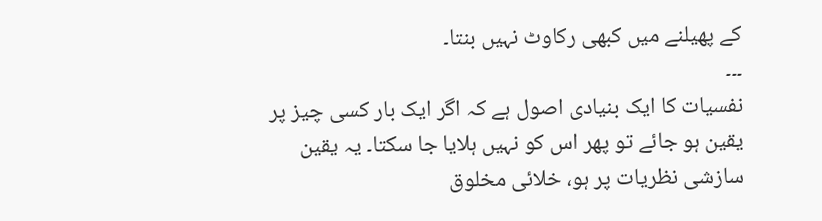کے پھیلنے میں کبھی رکاوٹ نہیں بنتا۔
۔۔۔
نفسیات کا ایک بنیادی اصول ہے کہ اگر ایک بار کسی چیز پر یقین ہو جائے تو پھر اس کو نہیں ہلایا جا سکتا۔ یہ یقین سازشی نظریات پر ہو، خلائی مخلوق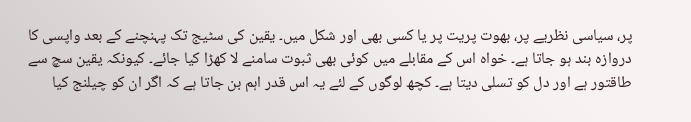پر، سیاسی نظریے پر، بھوت پریت پر یا کسی بھی اور شکل میں۔ یقین کی سٹیج تک پہنچنے کے بعد واپسی کا دروازہ بند ہو جاتا ہے۔ خواہ اس کے مقابلے میں کوئی بھی ثبوت سامنے لا کھڑا کیا جائے۔ کیونکہ یقین سچ سے طاقتور ہے اور دل کو تسلی دیتا ہے۔ کچھ لوگوں کے لئے یہ اس قدر اہم بن جاتا ہے کہ اگر ان کو چیلنج کیا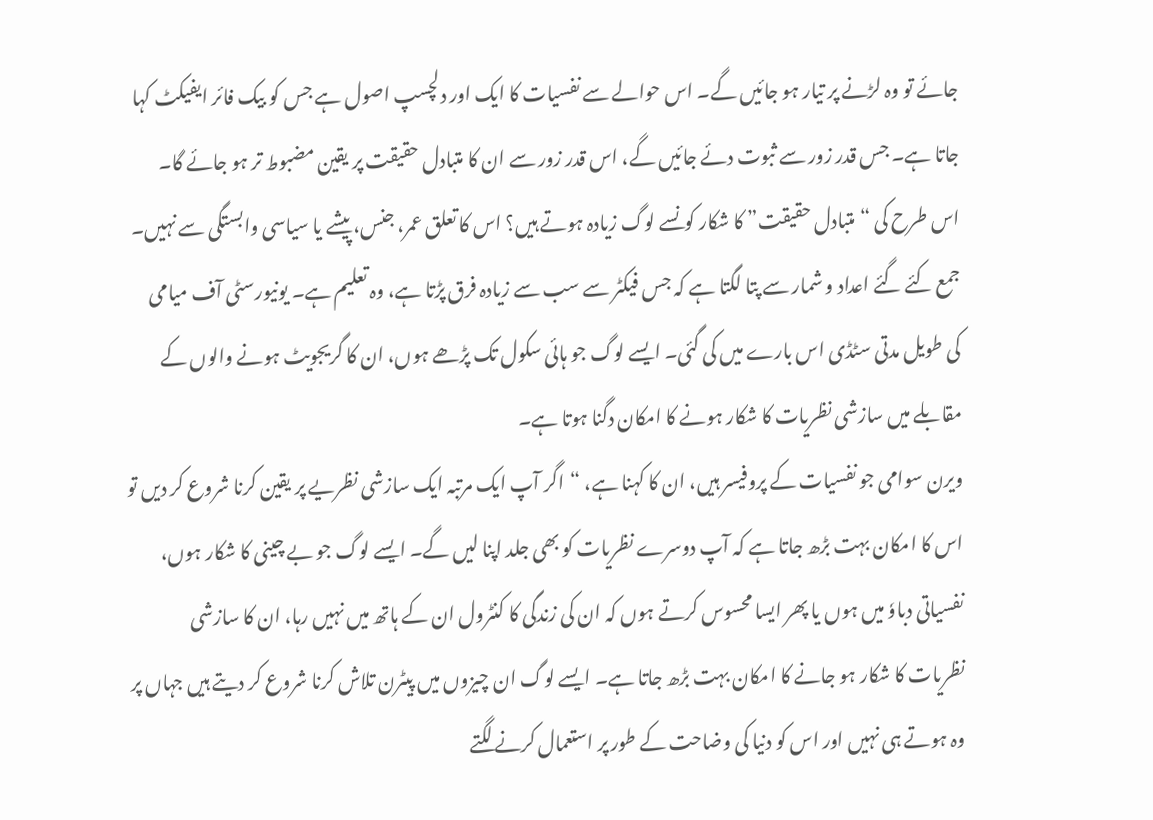جائے تو وہ لڑنے پر تیار ہو جائیں گے۔ اس حوالے سے نفسیات کا ایک اور دلچسپ اصول ہے جس کو بیک فائر ایفیکٹ کہا جاتا ہے۔ جس قدر زور سے ثبوت دئے جائیں گے، اس قدر زور سے ان کا متبادل حقیقت پر یقین مضبوط تر ہو جائے گا۔
اس طرح کی “متبادل حقیقت” کا شکار کونسے لوگ زیادہ ہوتے ہیں؟ اس کا تعلق عمر، جنس، پیشے یا سیاسی وابستگی سے نہیں۔ جمع کئے گئے اعداد و شمار سے پتا لگتا ہے کہ جس فیکٹر سے سب سے زیادہ فرق پڑتا ہے، وہ تعلیم ہے۔ یونیورسٹی آف میامی کی طویل مدتی سٹڈی اس بارے میں کی گئی۔ ایسے لوگ جو ہائی سکول تک پڑھے ہوں، ان کا گریجویٹ ہونے والوں کے مقابلے میں سازشی نظریات کا شکار ہونے کا امکان دگنا ہوتا ہے۔
ویرن سوامی جو نفسیات کے پروفیسر ہیں، ان کا کہنا ہے، “اگر آپ ایک مرتبہ ایک سازشی نظریے پر یقین کرنا شروع کر دیں تو اس کا امکان بہت بڑھ جاتا ہے کہ آپ دوسرے نظریات کو بھی جلد اپنا لیں گے۔ ایسے لوگ جو بے چینی کا شکار ہوں، نفسیاتی دباوٗ میں ہوں یا پھر ایسا محسوس کرتے ہوں کہ ان کی زندگی کا کنٹرول ان کے ہاتھ میں نہیں رہا، ان کا سازشی نظریات کا شکار ہو جانے کا امکان بہت بڑھ جاتا ہے۔ ایسے لوگ ان چیزوں میں پیٹرن تلاش کرنا شروع کر دیتے ہیں جہاں پر وہ ہوتے ہی نہیں اور اس کو دنیا کی وضاحت کے طور پر استعمال کرنے لگتے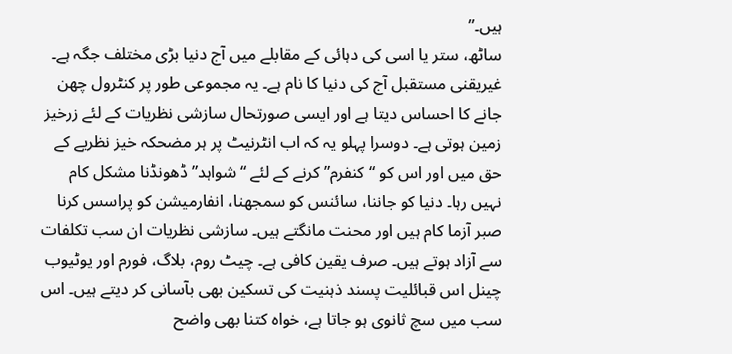ہیں۔”
ساٹھ، ستر یا اسی کی دہائی کے مقابلے میں آج دنیا بڑی مختلف جگہ ہے۔ غیریقنی مستقبل آج کی دنیا کا نام ہے۔ یہ مجموعی طور پر کنٹرول چھن جانے کا احساس دیتا ہے اور ایسی صورتحال سازشی نظریات کے لئے زرخیز زمین ہوتی ہے۔ دوسرا پہلو یہ کہ اب انٹرنیٹ پر ہر مضحکہ خیز نظریے کے حق میں اور اس کو “کنفرم” کرنے کے لئے “شواہد” ڈھونڈنا مشکل کام نہیں رہا۔ دنیا کو جاننا، سائنس کو سمجھنا، انفارمیشن کو پراسس کرنا صبر آزما کام ہیں اور محنت مانگتے ہیں۔ سازشی نظریات ان سب تکلفات سے آزاد ہوتے ہیں۔ صرف یقین کافی ہے۔ چیٹ روم، بلاگ، فورم اور یوٹیوب چینل اس قبائلیت پسند ذہنیت کی تسکین بھی بآسانی کر دیتے ہیں۔ اس سب میں سچ ثانوی ہو جاتا ہے، خواہ کتنا بھی واضح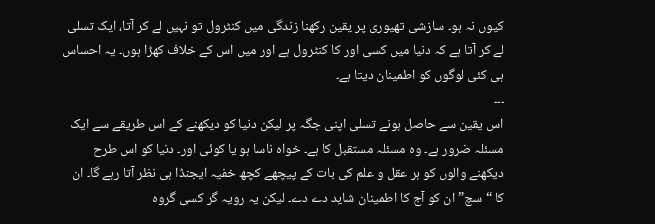کیوں نہ ہو۔ سازشی تھیوری پر یقین رکھنا زندگی میں کنٹرول تو نہیں لے کر آتا، ایک تسلی لے کر آتا ہے کہ دنیا میں کسی اور کا کنٹرول ہے اور میں اس کے خلاف کھڑا ہوں۔ یہ احساس ہی کئی لوگوں کو اطمینان دیتا ہے۔
۔۔۔
اس یقین سے حاصل ہونے تسلی اپنی جگہ پر لیکن دنیا کو دیکھنے کے اس طریقے سے ایک مسئلہ ضرور ہے۔ وہ مسئلہ مستقبل کا ہے۔ خواہ ناسا ہو یا کوئی اور۔ دنیا کو اس طرح دیکھنے والوں کو ہر عقل و علم کی بات کے پیچھے کچھ خفیہ ایجنڈا ہی نظر آتا رہے گا۔ ان کا “سچ” ان کو آج کا اطمینان شاید دے دے۔ لیکن یہ رویہ گر کسی گروہ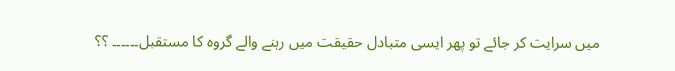میں سرایت کر جائے تو پھر ایسی متبادل حقیقت میں رہنے والے گروہ کا مستقبل۔۔۔۔۔۔ ؟؟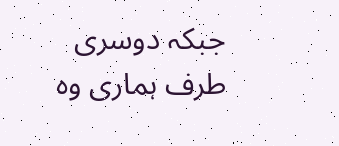جبکہ دوسری طرف ہماری وہ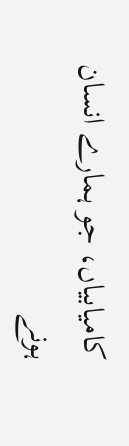کامیابیاں، جو ہمارے انسان ہونے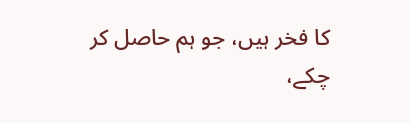کا فخر ہیں، جو ہم حاصل کر چکے،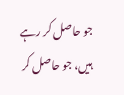جو حاصل کر رہے ہیں، جو حاصل کر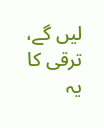لیں گے، ترقی کا یہ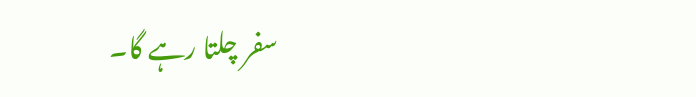سفر چلتا رہے گا۔